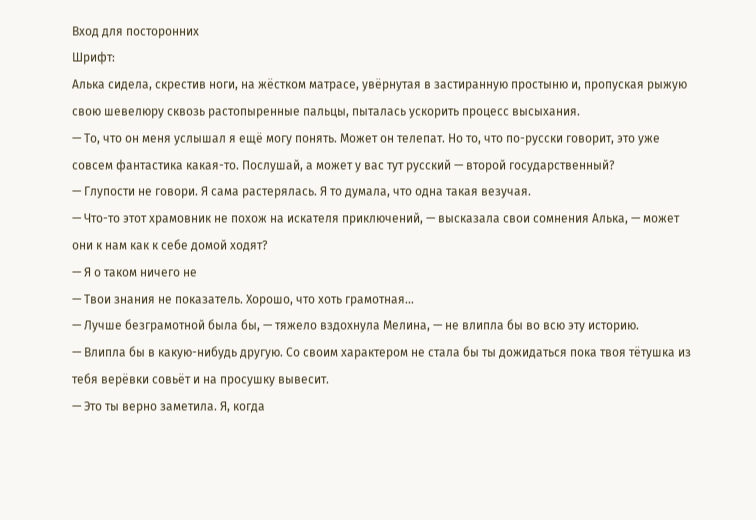Вход для посторонних
Шрифт:
Алька сидела, скрестив ноги, на жёстком матрасе, увёрнутая в застиранную простыню и, пропуская рыжую свою шевелюру сквозь растопыренные пальцы, пыталась ускорить процесс высыхания.
— То, что он меня услышал я ещё могу понять. Может он телепат. Но то, что по-русски говорит, это уже совсем фантастика какая-то. Послушай, а может у вас тут русский — второй государственный?
— Глупости не говори. Я сама растерялась. Я то думала, что одна такая везучая.
— Что-то этот храмовник не похож на искателя приключений, — высказала свои сомнения Алька, — может они к нам как к себе домой ходят?
— Я о таком ничего не
— Твои знания не показатель. Хорошо, что хоть грамотная…
— Лучше безграмотной была бы, — тяжело вздохнула Мелина, — не влипла бы во всю эту историю.
— Влипла бы в какую-нибудь другую. Со своим характером не стала бы ты дожидаться пока твоя тётушка из тебя верёвки совьёт и на просушку вывесит.
— Это ты верно заметила. Я, когда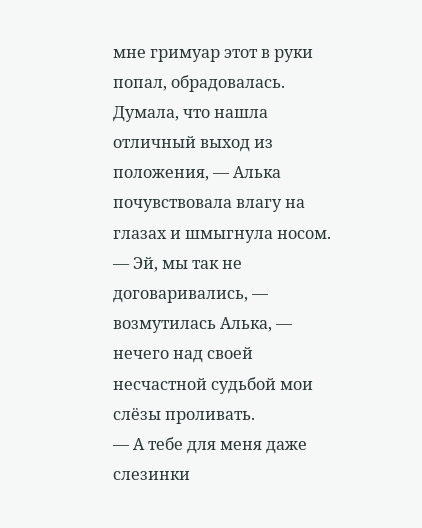мне гримуар этот в руки попал, обрадовалась. Думала, что нашла отличный выход из положения, — Алька почувствовала влагу на глазах и шмыгнула носом.
— Эй, мы так не договаривались, — возмутилась Алька, — нечего над своей несчастной судьбой мои слёзы проливать.
— А тебе для меня даже слезинки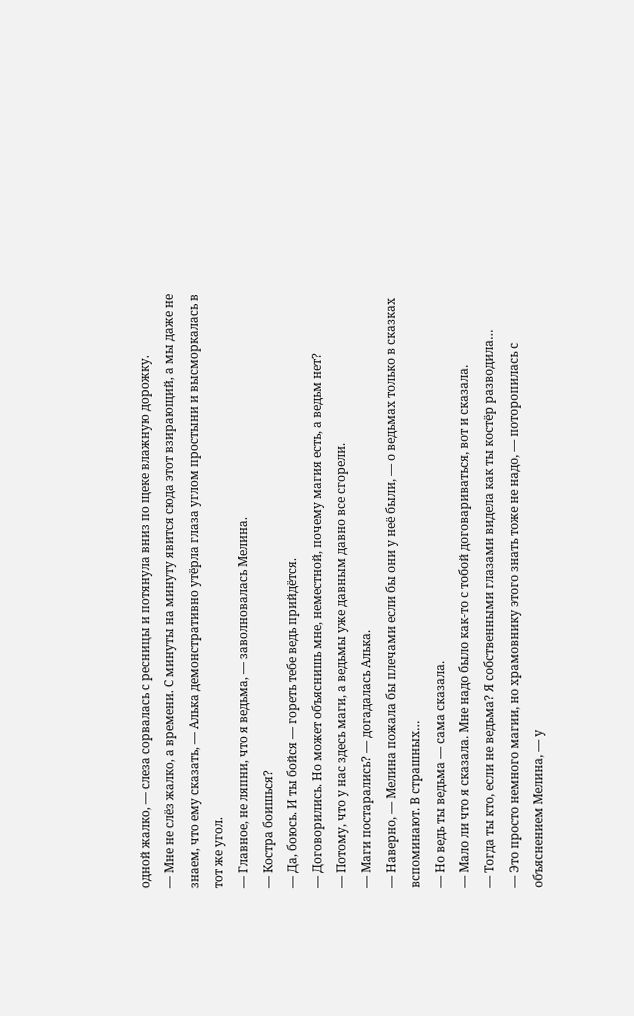одной жалко, — слеза сорвалась с ресницы и потянула вниз по щеке влажную дорожку.
— Мне не слёз жалко, а времени. С минуты на минуту явится сюда этот взирающий, а мы даже не знаем, что ему сказать, — Алька демонстративно утёрла глаза углом простыни и высморкалась в тот же угол.
— Главное, не ляпни, что я ведьма, — заволновалась Мелина.
— Костра боишься?
— Да, боюсь. И ты бойся — гореть тебе ведь прийдётся.
— Договорились. Но может объяснишь мне, неместной, почему магия есть, а ведьм нет?
— Потому, что у нас здесь маги, а ведьмы уже давным давно все сгорели.
— Маги постарались? — догадалась Алька.
— Наверно, — Мелина пожала бы плечами если бы они у неё были, — о ведьмах только в сказках вспоминают. В страшных…
— Но ведь ты ведьма — сама сказала.
— Мало ли что я сказала. Мне надо было как-то с тобой договариваться, вот и сказала.
— Тогда ты кто, если не ведьма? Я собственными глазами видела как ты костёр разводила…
— Это просто немного магии, но храмовнику этого знать тоже не надо, — поторопилась с объяснением Мелина, — у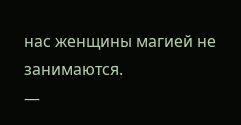нас женщины магией не занимаются.
—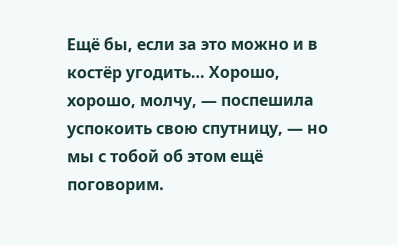Ещё бы, если за это можно и в костёр угодить… Хорошо, хорошо, молчу, — поспешила успокоить свою спутницу, — но мы с тобой об этом ещё поговорим.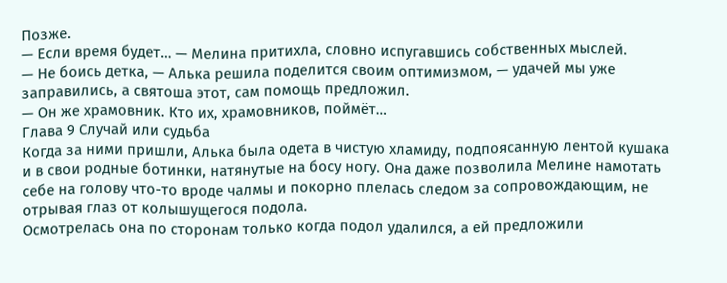Позже.
— Если время будет… — Мелина притихла, словно испугавшись собственных мыслей.
— Не боись детка, — Алька решила поделится своим оптимизмом, — удачей мы уже заправились, а святоша этот, сам помощь предложил.
— Он же храмовник. Кто их, храмовников, поймёт…
Глава 9 Случай или судьба
Когда за ними пришли, Алька была одета в чистую хламиду, подпоясанную лентой кушака и в свои родные ботинки, натянутые на босу ногу. Она даже позволила Мелине намотать себе на голову что-то вроде чалмы и покорно плелась следом за сопровождающим, не отрывая глаз от колышущегося подола.
Осмотрелась она по сторонам только когда подол удалился, а ей предложили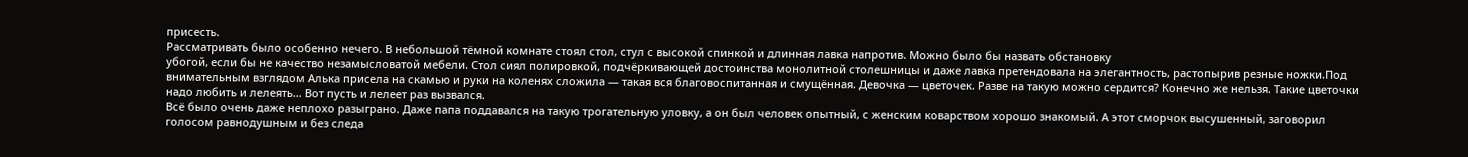присесть.
Рассматривать было особенно нечего. В небольшой тёмной комнате стоял стол, стул с высокой спинкой и длинная лавка напротив. Можно было бы назвать обстановку
убогой, если бы не качество незамысловатой мебели. Стол сиял полировкой, подчёркивающей достоинства монолитной столешницы и даже лавка претендовала на элегантность, растопырив резные ножки.Под внимательным взглядом Алька присела на скамью и руки на коленях сложила — такая вся благовоспитанная и смущённая. Девочка — цветочек. Разве на такую можно сердится? Конечно же нельзя. Такие цветочки надо любить и лелеять… Вот пусть и лелеет раз вызвался.
Всё было очень даже неплохо разыграно. Даже папа поддавался на такую трогательную уловку, а он был человек опытный, с женским коварством хорошо знакомый. А этот сморчок высушенный, заговорил голосом равнодушным и без следа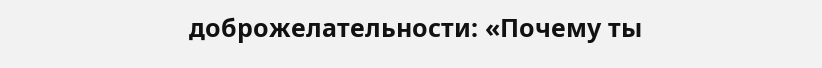доброжелательности: «Почему ты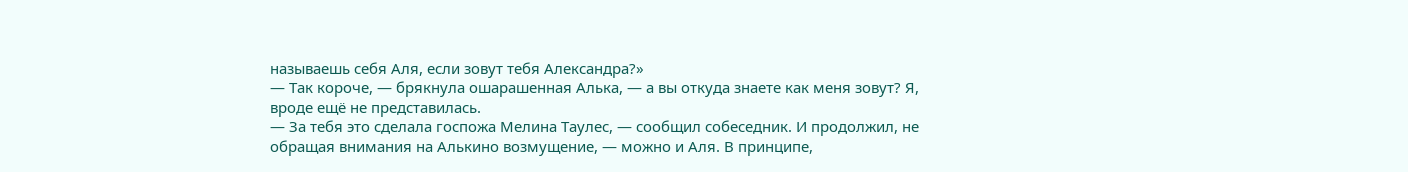называешь себя Аля, если зовут тебя Александра?»
— Так короче, — брякнула ошарашенная Алька, — а вы откуда знаете как меня зовут? Я, вроде ещё не представилась.
— За тебя это сделала госпожа Мелина Таулес, — сообщил собеседник. И продолжил, не обращая внимания на Алькино возмущение, — можно и Аля. В принципе,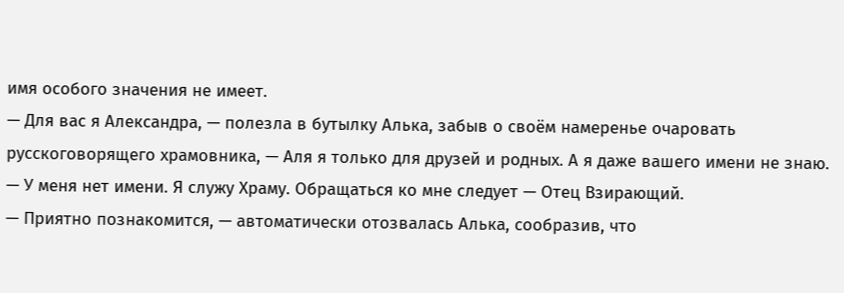имя особого значения не имеет.
— Для вас я Александра, — полезла в бутылку Алька, забыв о своём намеренье очаровать русскоговорящего храмовника, — Аля я только для друзей и родных. А я даже вашего имени не знаю.
— У меня нет имени. Я служу Храму. Обращаться ко мне следует — Отец Взирающий.
— Приятно познакомится, — автоматически отозвалась Алька, сообразив, что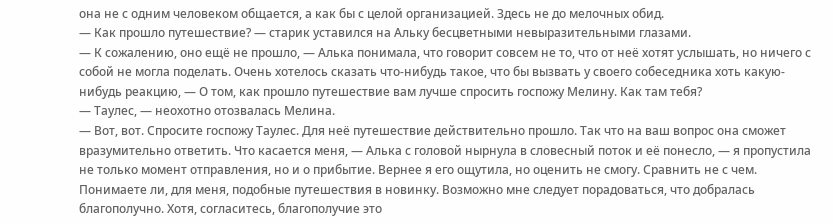она не с одним человеком общается, а как бы с целой организацией. Здесь не до мелочных обид.
— Как прошло путешествие? — старик уставился на Альку бесцветными невыразительными глазами.
— К сожалению, оно ещё не прошло, — Алька понимала, что говорит совсем не то, что от неё хотят услышать, но ничего с собой не могла поделать. Очень хотелось сказать что-нибудь такое, что бы вызвать у своего собеседника хоть какую-нибудь реакцию, — О том, как прошло путешествие вам лучше спросить госпожу Мелину. Как там тебя?
— Таулес, — неохотно отозвалась Мелина.
— Вот, вот. Спросите госпожу Таулес. Для неё путешествие действительно прошло. Так что на ваш вопрос она сможет вразумительно ответить. Что касается меня, — Алька с головой нырнула в словесный поток и её понесло, — я пропустила не только момент отправления, но и о прибытие. Вернее я его ощутила, но оценить не смогу. Сравнить не с чем. Понимаете ли, для меня, подобные путешествия в новинку. Возможно мне следует порадоваться, что добралась благополучно. Хотя, согласитесь, благополучие это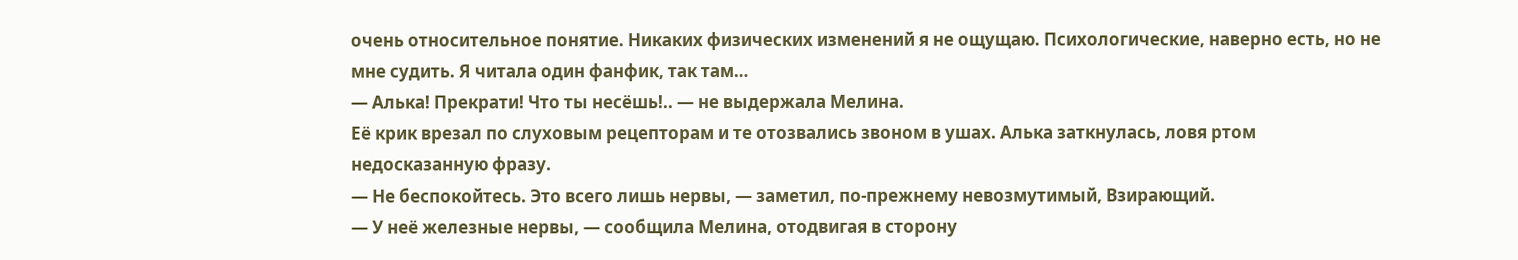очень относительное понятие. Никаких физических изменений я не ощущаю. Психологические, наверно есть, но не мне судить. Я читала один фанфик, так там…
— Алька! Прекрати! Что ты несёшь!.. — не выдержала Мелина.
Её крик врезал по слуховым рецепторам и те отозвались звоном в ушах. Алька заткнулась, ловя ртом недосказанную фразу.
— Не беспокойтесь. Это всего лишь нервы, — заметил, по-прежнему невозмутимый, Взирающий.
— У неё железные нервы, — сообщила Мелина, отодвигая в сторону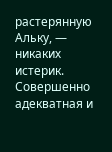растерянную Альку, — никаких истерик. Совершенно адекватная и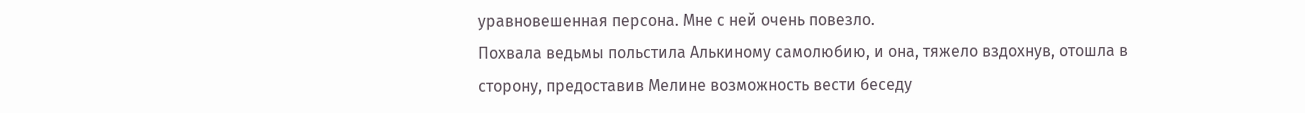уравновешенная персона. Мне с ней очень повезло.
Похвала ведьмы польстила Алькиному самолюбию, и она, тяжело вздохнув, отошла в сторону, предоставив Мелине возможность вести беседу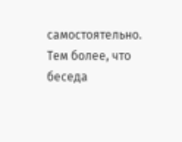самостоятельно. Тем более, что беседа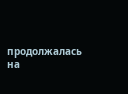продолжалась на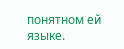понятном ей языке.